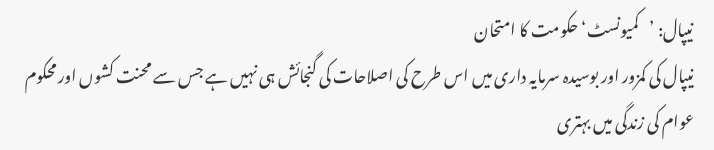نیپال: ’کمیونسٹ‘ حکومت کا امتحان
نیپال کی کمزور اور بوسیدہ سرمایہ داری میں اس طرح کی اصلاحات کی گنجائش ہی نہیں ہے جس سے محنت کشوں اور محکوم عوام کی زندگی میں بہتری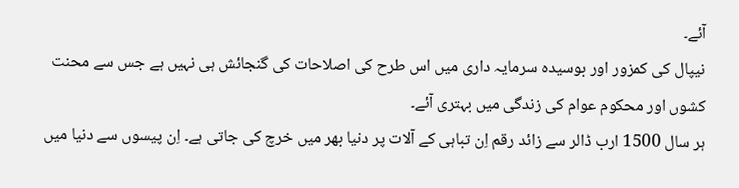آئے۔
نیپال کی کمزور اور بوسیدہ سرمایہ داری میں اس طرح کی اصلاحات کی گنجائش ہی نہیں ہے جس سے محنت کشوں اور محکوم عوام کی زندگی میں بہتری آئے۔
ہر سال 1500 ارب ڈالر سے زائد رقم اِن تباہی کے آلات پر دنیا بھر میں خرچ کی جاتی ہے۔ اِن پیسوں سے دنیا میں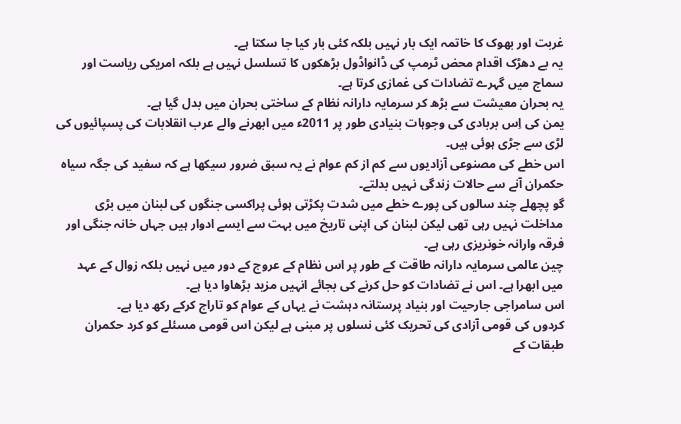غربت اور بھوک کا خاتمہ ایک بار نہیں بلکہ کئی بار کیا جا سکتا ہے۔
یہ بے دھڑک اقدام محض ٹرمپ کی ڈانواڈول بڑھکوں کا تسلسل نہیں ہے بلکہ امریکی ریاست اور سماج میں گہرے تضادات کی غمازی کرتا ہے۔
یہ بحران معیشت سے بڑھ کر سرمایہ دارانہ نظام کے ساختی بحران میں بدل گیا ہے۔
یمن کی اِس بربادی کی وجوہات بنیادی طور پر 2011ء میں ابھرنے والے عرب انقلابات کی پسپائیوں کی لڑی سے جڑی ہوئی ہیں۔
اس خطے کی مصنوعی آزادیوں سے کم از کم عوام نے یہ سبق ضرور سیکھا ہے کہ سفید کی جگہ سیاہ حکمران آنے سے حالات زندگی نہیں بدلتے۔
گو پچھلے چند سالوں کی پورے خطے میں شدت پکڑتی ہوئی پراکسی جنگوں کی لبنان میں بڑی مداخلت نہیں رہی تھی لیکن لبنان کی اپنی تاریخ میں بہت سے ایسے ادوار ہیں جہاں خانہ جنگی اور فرقہ وارانہ خونریزی رہی ہے۔
چین عالمی سرمایہ دارانہ طاقت کے طور پر اس نظام کے عروج کے دور میں نہیں بلکہ زوال کے عہد میں ابھرا ہے۔ اس نے تضادات کو حل کرنے کی بجائے انہیں مزید بڑھاوا دیا ہے۔
اس سامراجی جارحیت اور بنیاد پرستانہ دہشت نے یہاں کے عوام کو تاراج کرکے رکھ دیا ہے۔
کردوں کی قومی آزادی کی تحریک کئی نسلوں پر مبنی ہے لیکن اس قومی مسئلے کو کرد حکمران طبقات کے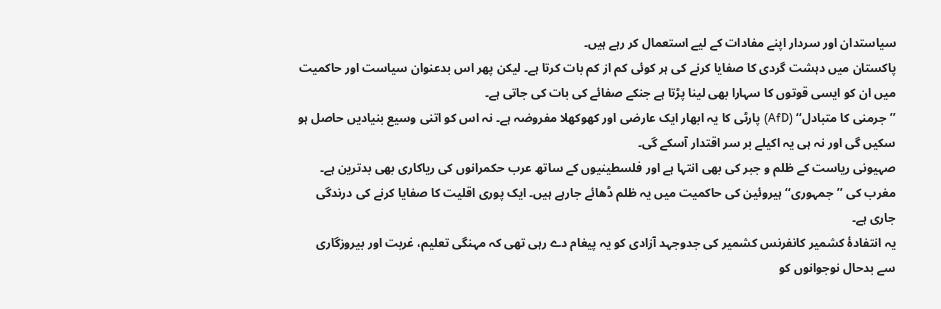سیاستدان اور سردار اپنے مفادات کے لیے استعمال کر رہے ہیں۔
پاکستان میں دہشت گردی کا صفایا کرنے کی ہر کوئی کم از کم بات کرتا ہے۔ لیکن پھر اس بدعنوان سیاست اور حاکمیت میں ان کو ایسی قوتوں کا سہارا بھی لینا پڑتا ہے جنکے صفائے کی بات کی جاتی ہے۔
’’جرمنی کا متبادل‘‘ (AfD) پارٹی کا یہ ابھار ایک عارضی اور کھوکھلا مفروضہ ہے۔ نہ اس کو اتنی وسیع بنیادیں حاصل ہو سکیں گی اور نہ ہی یہ اکیلے بر سر اقتدار آسکے گی۔
صہیونی ریاست کے ظلم و جبر کی بھی انتہا ہے اور فلسطینیوں کے ساتھ عرب حکمرانوں کی ریاکاری بھی بدترین ہے۔
مغرب کی ’’جمہوری‘‘ ہیروئین کی حاکمیت میں یہ ظلم ڈھائے جارہے ہیں۔ ایک پوری اقلیت کا صفایا کرنے کی درندگی جاری ہے۔
یہ انتفادۂ کشمیر کانفرنس کشمیر کی جدوجہد آزادی کو یہ پیغام دے رہی تھی کہ مہنگی تعلیم، غربت اور بیروزگاری سے بدحال نوجوانوں کو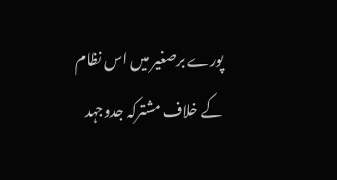پورے برصغیر میں اس نظام کے خلاف مشترکہ جدوجہد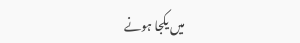میں یکجا ہونے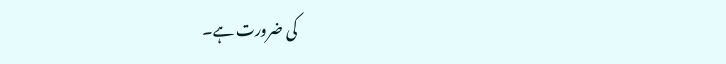کی ضرورت ہے۔